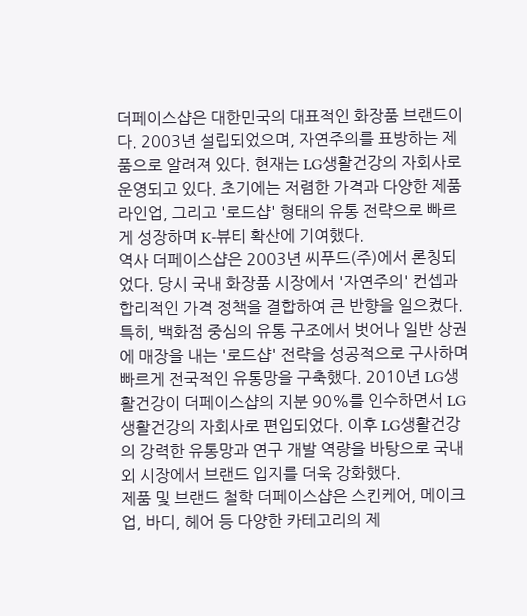더페이스샵은 대한민국의 대표적인 화장품 브랜드이다. 2003년 설립되었으며, 자연주의를 표방하는 제품으로 알려져 있다. 현재는 LG생활건강의 자회사로 운영되고 있다. 초기에는 저렴한 가격과 다양한 제품 라인업, 그리고 '로드샵' 형태의 유통 전략으로 빠르게 성장하며 K-뷰티 확산에 기여했다.
역사 더페이스샵은 2003년 씨푸드(주)에서 론칭되었다. 당시 국내 화장품 시장에서 '자연주의' 컨셉과 합리적인 가격 정책을 결합하여 큰 반향을 일으켰다. 특히, 백화점 중심의 유통 구조에서 벗어나 일반 상권에 매장을 내는 '로드샵' 전략을 성공적으로 구사하며 빠르게 전국적인 유통망을 구축했다. 2010년 LG생활건강이 더페이스샵의 지분 90%를 인수하면서 LG생활건강의 자회사로 편입되었다. 이후 LG생활건강의 강력한 유통망과 연구 개발 역량을 바탕으로 국내외 시장에서 브랜드 입지를 더욱 강화했다.
제품 및 브랜드 철학 더페이스샵은 스킨케어, 메이크업, 바디, 헤어 등 다양한 카테고리의 제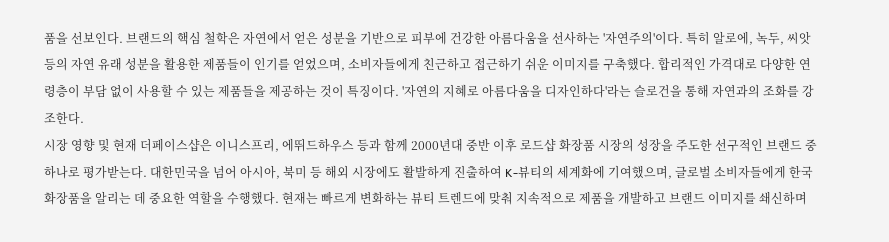품을 선보인다. 브랜드의 핵심 철학은 자연에서 얻은 성분을 기반으로 피부에 건강한 아름다움을 선사하는 '자연주의'이다. 특히 알로에, 녹두, 씨앗 등의 자연 유래 성분을 활용한 제품들이 인기를 얻었으며, 소비자들에게 친근하고 접근하기 쉬운 이미지를 구축했다. 합리적인 가격대로 다양한 연령층이 부담 없이 사용할 수 있는 제품들을 제공하는 것이 특징이다. '자연의 지혜로 아름다움을 디자인하다'라는 슬로건을 통해 자연과의 조화를 강조한다.
시장 영향 및 현재 더페이스샵은 이니스프리, 에뛰드하우스 등과 함께 2000년대 중반 이후 로드샵 화장품 시장의 성장을 주도한 선구적인 브랜드 중 하나로 평가받는다. 대한민국을 넘어 아시아, 북미 등 해외 시장에도 활발하게 진출하여 K-뷰티의 세계화에 기여했으며, 글로벌 소비자들에게 한국 화장품을 알리는 데 중요한 역할을 수행했다. 현재는 빠르게 변화하는 뷰티 트렌드에 맞춰 지속적으로 제품을 개발하고 브랜드 이미지를 쇄신하며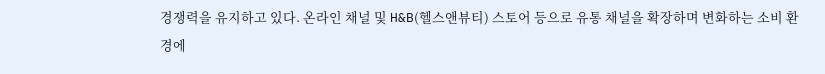경쟁력을 유지하고 있다. 온라인 채널 및 H&B(헬스앤뷰티) 스토어 등으로 유통 채널을 확장하며 변화하는 소비 환경에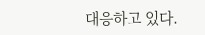대응하고 있다.